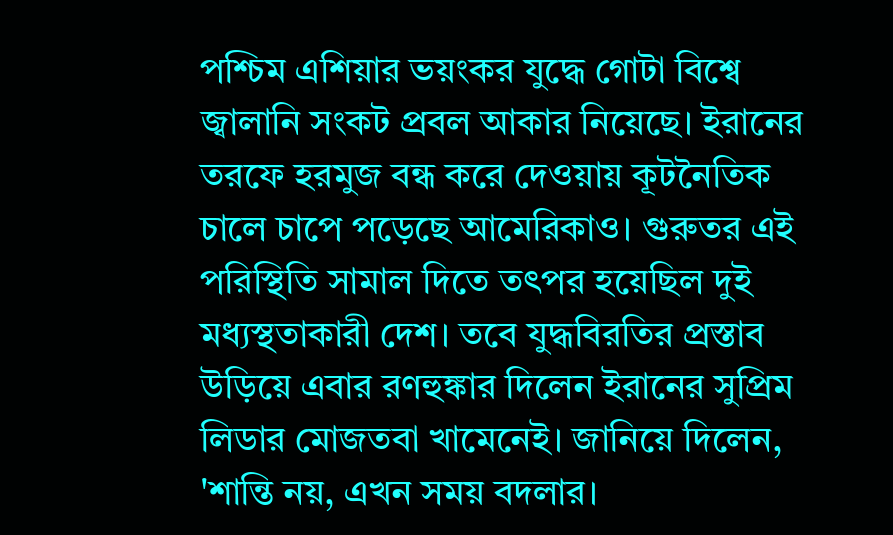পশ্চিম এশিয়ার ভয়ংকর যুদ্ধে গোটা বিশ্বে জ্বালানি সংকট প্রবল আকার নিয়েছে। ইরানের তরফে হরমুজ বন্ধ করে দেওয়ায় কূটনৈতিক চালে চাপে পড়েছে আমেরিকাও। গুরুতর এই পরিস্থিতি সামাল দিতে তৎপর হয়েছিল দুই মধ্যস্থতাকারী দেশ। তবে যুদ্ধবিরতির প্রস্তাব উড়িয়ে এবার রণহুঙ্কার দিলেন ইরানের সুপ্রিম লিডার মোজতবা খামেনেই। জানিয়ে দিলেন, 'শান্তি নয়, এখন সময় বদলার।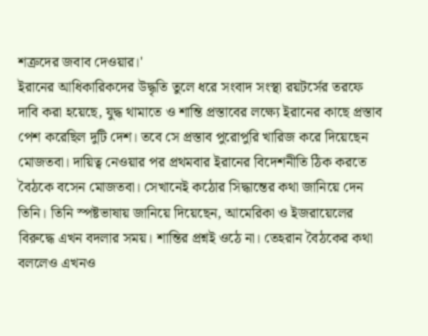শত্রুদের জবাব দেওয়ার।'
ইরানের আধিকারিকদের উদ্ধৃতি তুলে ধরে সংবাদ সংস্থা রয়টর্সের তরফে দাবি করা হয়েছে, যুদ্ধ থামাতে ও শান্তি প্রস্তাবের লক্ষ্যে ইরানের কাছে প্রস্তাব পেশ করেছিল দুটি দেশ। তবে সে প্রস্তাব পুরোপুরি খারিজ করে দিয়েছেন মোজতবা। দায়িত্ব নেওয়ার পর প্রথমবার ইরানের বিদেশনীতি ঠিক করতে বৈঠকে বসেন মোজতবা। সেখানেই কঠোর সিদ্ধান্তের কথা জানিয়ে দেন তিনি। তিনি স্পষ্টভাষায় জানিয়ে দিয়েছেন, আমেরিকা ও ইজরায়েলের বিরুদ্ধে এখন বদলার সময়। শান্তির প্রশ্নই ওঠে না। তেহরান বৈঠকের কথা বললেও এখনও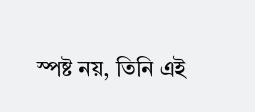স্পষ্ট নয়, তিনি এই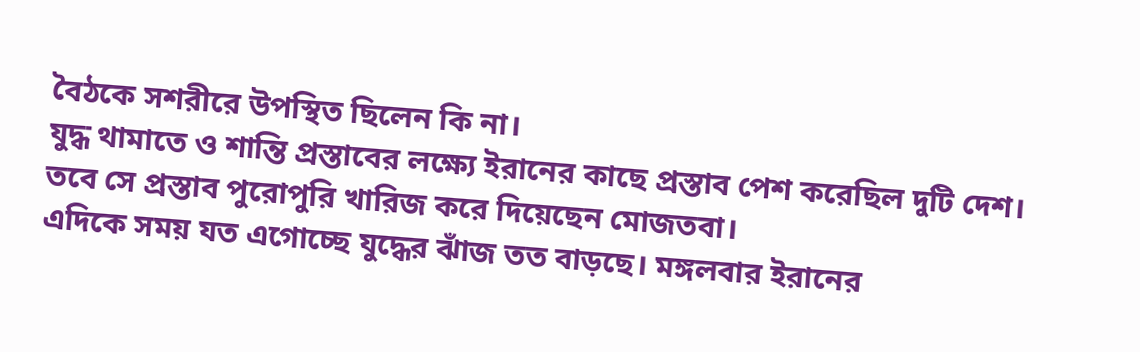বৈঠকে সশরীরে উপস্থিত ছিলেন কি না।
যুদ্ধ থামাতে ও শান্তি প্রস্তাবের লক্ষ্যে ইরানের কাছে প্রস্তাব পেশ করেছিল দুটি দেশ। তবে সে প্রস্তাব পুরোপুরি খারিজ করে দিয়েছেন মোজতবা।
এদিকে সময় যত এগোচ্ছে যুদ্ধের ঝাঁজ তত বাড়ছে। মঙ্গলবার ইরানের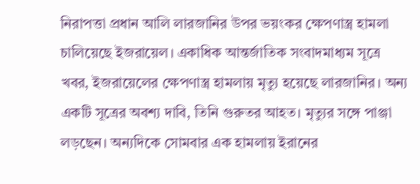নিরাপত্তা প্রধান আলি লারজানির উপর ভয়ংকর ক্ষেপণাস্ত্র হামলা চালিয়েছে ইজরায়েল। একাধিক আন্তর্জাতিক সংবাদমাধ্যম সূত্রে খবর, ইজরায়েলের ক্ষেপণাস্ত্র হামলায় মৃত্যু হয়েছে লারজানির। অন্য একটি সূত্রের অবশ্য দাবি, তিনি গুরুতর আহত। মৃত্যুর সঙ্গে পাঞ্জা লড়ছেন। অন্যদিকে সোমবার এক হামলায় ইরানের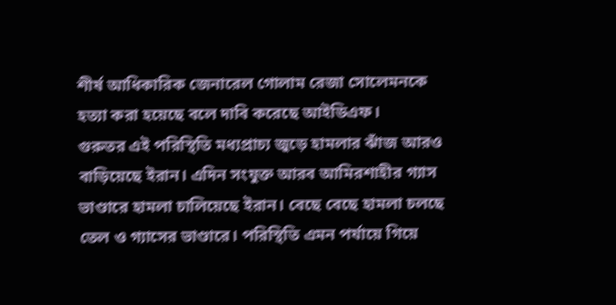শীর্ষ আধিকারিক জেনারেল গোলাম রেজা সোলেমনকে হত্যা করা হয়েছে বলে দাবি করেছে আইডিএফ।
গুরুতর এই পরিস্থিতি মধ্যপ্রাচ্য জুড়ে হামলার ঝাঁজ আরও বাড়িয়েছে ইরান। এদিন সংযুক্ত আরব আমিরশাহীর গ্যাস ভাণ্ডারে হামলা চালিয়েছে ইরান। বেছে বেছে হামলা চলছে তেল ও গ্যাসের ভাণ্ডারে। পরিস্থিতি এমন পর্যায়ে গিয়ে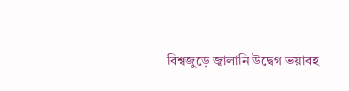বিশ্বজুড়ে জ্বালানি উদ্বেগ ভয়াবহ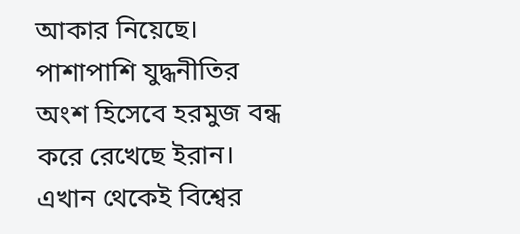আকার নিয়েছে। পাশাপাশি যুদ্ধনীতির অংশ হিসেবে হরমুজ বন্ধ করে রেখেছে ইরান। এখান থেকেই বিশ্বের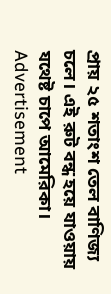প্রায় ২৫ শতাংশ তেল বাণিজ্য চলে। এই রুট বন্ধ হয়ে যাওয়ায় যথেষ্ট চাপে আমেরিকা।
Advertisement